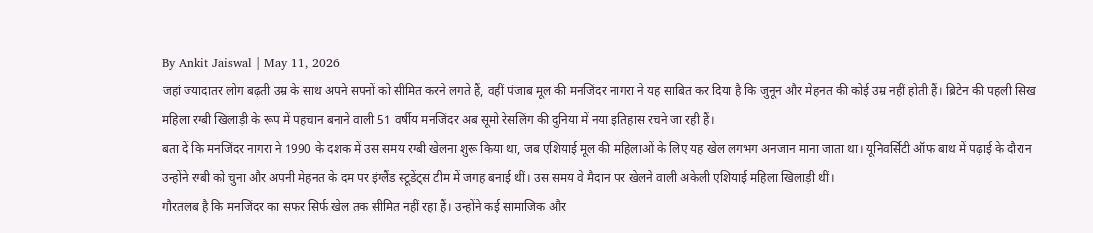By Ankit Jaiswal | May 11, 2026
जहां ज्यादातर लोग बढ़ती उम्र के साथ अपने सपनों को सीमित करने लगते हैं, वहीं पंजाब मूल की मनजिंदर नागरा ने यह साबित कर दिया है कि जुनून और मेहनत की कोई उम्र नहीं होती हैं। ब्रिटेन की पहली सिख महिला रग्बी खिलाड़ी के रूप में पहचान बनाने वाली 51 वर्षीय मनजिंदर अब सूमो रेसलिंग की दुनिया में नया इतिहास रचने जा रही हैं।
बता दें कि मनजिंदर नागरा ने 1990 के दशक में उस समय रग्बी खेलना शुरू किया था, जब एशियाई मूल की महिलाओं के लिए यह खेल लगभग अनजान माना जाता था। यूनिवर्सिटी ऑफ बाथ में पढ़ाई के दौरान उन्होंने रग्बी को चुना और अपनी मेहनत के दम पर इंग्लैंड स्टूडेंट्स टीम में जगह बनाई थीं। उस समय वे मैदान पर खेलने वाली अकेली एशियाई महिला खिलाड़ी थीं।
गौरतलब है कि मनजिंदर का सफर सिर्फ खेल तक सीमित नहीं रहा हैं। उन्होंने कई सामाजिक और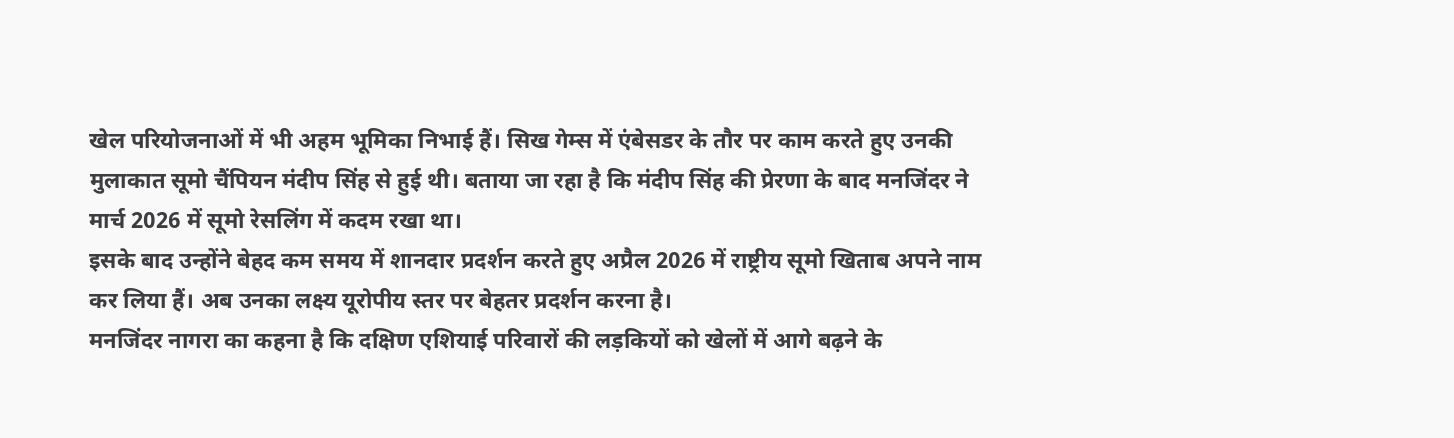खेल परियोजनाओं में भी अहम भूमिका निभाई हैं। सिख गेम्स में एंबेसडर के तौर पर काम करते हुए उनकी मुलाकात सूमो चैंपियन मंदीप सिंह से हुई थी। बताया जा रहा है कि मंदीप सिंह की प्रेरणा के बाद मनजिंदर ने मार्च 2026 में सूमो रेसलिंग में कदम रखा था।
इसके बाद उन्होंने बेहद कम समय में शानदार प्रदर्शन करते हुए अप्रैल 2026 में राष्ट्रीय सूमो खिताब अपने नाम कर लिया हैं। अब उनका लक्ष्य यूरोपीय स्तर पर बेहतर प्रदर्शन करना है।
मनजिंदर नागरा का कहना है कि दक्षिण एशियाई परिवारों की लड़कियों को खेलों में आगे बढ़ने के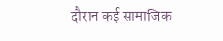दौरान कई सामाजिक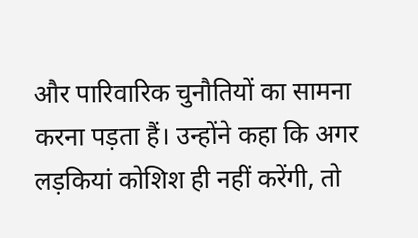और पारिवारिक चुनौतियों का सामना करना पड़ता हैं। उन्होंने कहा कि अगर लड़कियां कोशिश ही नहीं करेंगी, तो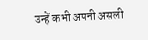उन्हें कभी अपनी असली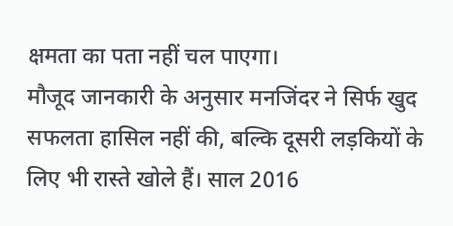क्षमता का पता नहीं चल पाएगा।
मौजूद जानकारी के अनुसार मनजिंदर ने सिर्फ खुद सफलता हासिल नहीं की, बल्कि दूसरी लड़कियों के लिए भी रास्ते खोले हैं। साल 2016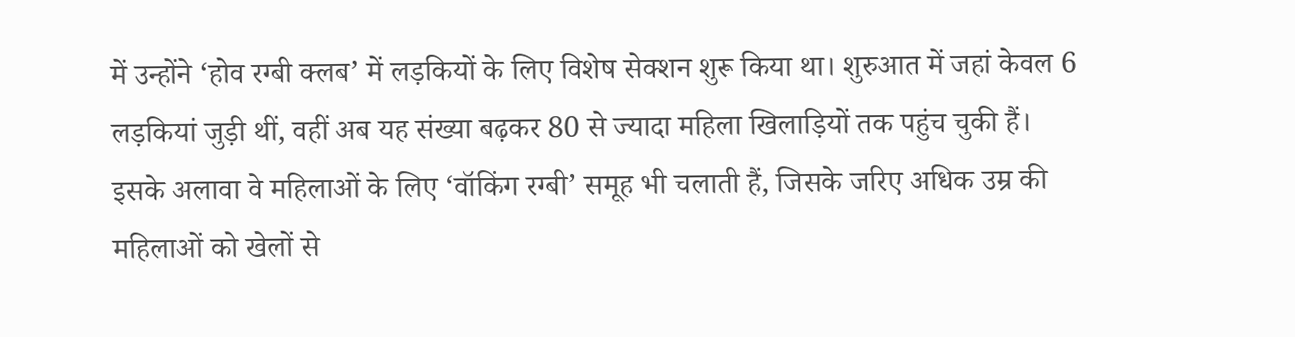में उन्होंने ‘होव रग्बी क्लब’ में लड़कियों के लिए विशेष सेक्शन शुरू किया था। शुरुआत में जहां केवल 6 लड़कियां जुड़ी थीं, वहीं अब यह संख्या बढ़कर 80 से ज्यादा महिला खिलाड़ियों तक पहुंच चुकी हैं।
इसके अलावा वे महिलाओं के लिए ‘वॉकिंग रग्बी’ समूह भी चलाती हैं, जिसके जरिए अधिक उम्र की महिलाओं को खेलों से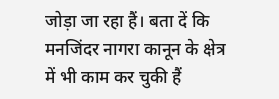जोड़ा जा रहा हैं। बता दें कि मनजिंदर नागरा कानून के क्षेत्र में भी काम कर चुकी हैं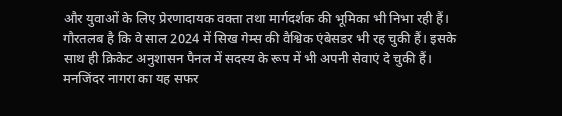और युवाओं के लिए प्रेरणादायक वक्ता तथा मार्गदर्शक की भूमिका भी निभा रही हैं।
गौरतलब है कि वे साल 2024 में सिख गेम्स की वैश्विक एंबेसडर भी रह चुकी हैं। इसके साथ ही क्रिकेट अनुशासन पैनल में सदस्य के रूप में भी अपनी सेवाएं दे चुकी हैं। मनजिंदर नागरा का यह सफर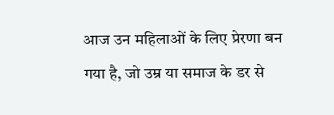आज उन महिलाओं के लिए प्रेरणा बन गया है, जो उम्र या समाज के डर से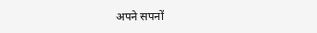अपने सपनों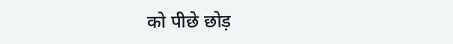को पीछे छोड़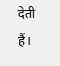देती हैं।